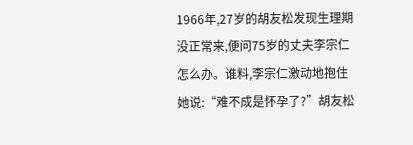1966年,27岁的胡友松发现生理期没正常来,便问75岁的丈夫李宗仁怎么办。谁料,李宗仁激动地抱住她说:“难不成是怀孕了?”胡友松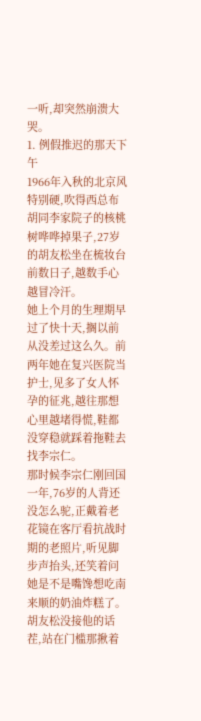一听,却突然崩溃大哭。
1. 例假推迟的那天下午
1966年入秋的北京风特别硬,吹得西总布胡同李家院子的核桃树哗哗掉果子,27岁的胡友松坐在梳妆台前数日子,越数手心越冒冷汗。
她上个月的生理期早过了快十天,搁以前从没差过这么久。前两年她在复兴医院当护士,见多了女人怀孕的征兆,越往那想心里越堵得慌,鞋都没穿稳就踩着拖鞋去找李宗仁。
那时候李宗仁刚回国一年,76岁的人背还没怎么驼,正戴着老花镜在客厅看抗战时期的老照片,听见脚步声抬头,还笑着问她是不是嘴馋想吃南来顺的奶油炸糕了。
胡友松没接他的话茬,站在门槛那揪着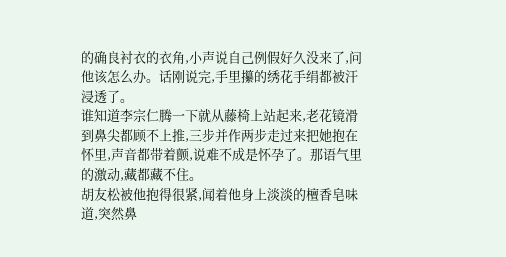的确良衬衣的衣角,小声说自己例假好久没来了,问他该怎么办。话刚说完,手里攥的绣花手绢都被汗浸透了。
谁知道李宗仁腾一下就从藤椅上站起来,老花镜滑到鼻尖都顾不上推,三步并作两步走过来把她抱在怀里,声音都带着颤,说难不成是怀孕了。那语气里的激动,藏都藏不住。
胡友松被他抱得很紧,闻着他身上淡淡的檀香皂味道,突然鼻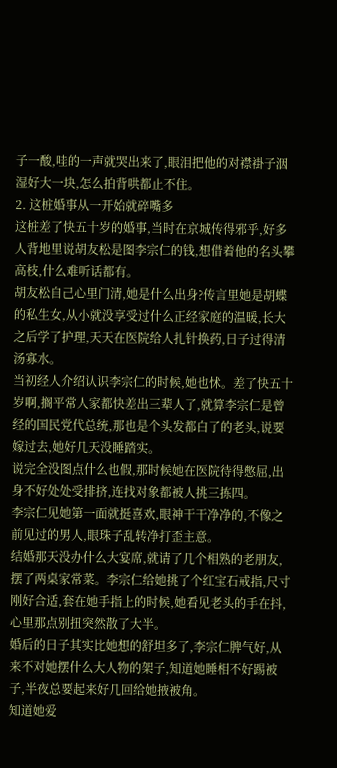子一酸,哇的一声就哭出来了,眼泪把他的对襟褂子洇湿好大一块,怎么拍背哄都止不住。
2. 这桩婚事从一开始就碎嘴多
这桩差了快五十岁的婚事,当时在京城传得邪乎,好多人背地里说胡友松是图李宗仁的钱,想借着他的名头攀高枝,什么难听话都有。
胡友松自己心里门清,她是什么出身?传言里她是胡蝶的私生女,从小就没享受过什么正经家庭的温暖,长大之后学了护理,天天在医院给人扎针换药,日子过得清汤寡水。
当初经人介绍认识李宗仁的时候,她也怵。差了快五十岁啊,搁平常人家都快差出三辈人了,就算李宗仁是曾经的国民党代总统,那也是个头发都白了的老头,说要嫁过去,她好几天没睡踏实。
说完全没图点什么也假,那时候她在医院待得憋屈,出身不好处处受排挤,连找对象都被人挑三拣四。
李宗仁见她第一面就挺喜欢,眼神干干净净的,不像之前见过的男人,眼珠子乱转净打歪主意。
结婚那天没办什么大宴席,就请了几个相熟的老朋友,摆了两桌家常菜。李宗仁给她挑了个红宝石戒指,尺寸刚好合适,套在她手指上的时候,她看见老头的手在抖,心里那点别扭突然散了大半。
婚后的日子其实比她想的舒坦多了,李宗仁脾气好,从来不对她摆什么大人物的架子,知道她睡相不好踢被子,半夜总要起来好几回给她掖被角。
知道她爱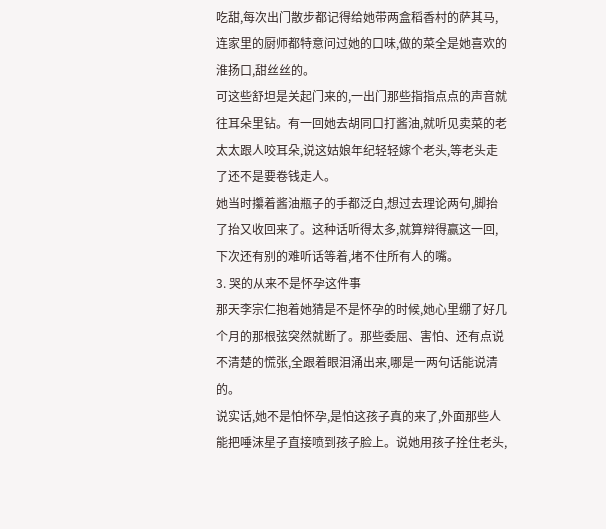吃甜,每次出门散步都记得给她带两盒稻香村的萨其马,连家里的厨师都特意问过她的口味,做的菜全是她喜欢的淮扬口,甜丝丝的。
可这些舒坦是关起门来的,一出门那些指指点点的声音就往耳朵里钻。有一回她去胡同口打酱油,就听见卖菜的老太太跟人咬耳朵,说这姑娘年纪轻轻嫁个老头,等老头走了还不是要卷钱走人。
她当时攥着酱油瓶子的手都泛白,想过去理论两句,脚抬了抬又收回来了。这种话听得太多,就算辩得赢这一回,下次还有别的难听话等着,堵不住所有人的嘴。
3. 哭的从来不是怀孕这件事
那天李宗仁抱着她猜是不是怀孕的时候,她心里绷了好几个月的那根弦突然就断了。那些委屈、害怕、还有点说不清楚的慌张,全跟着眼泪涌出来,哪是一两句话能说清的。
说实话,她不是怕怀孕,是怕这孩子真的来了,外面那些人能把唾沫星子直接喷到孩子脸上。说她用孩子拴住老头,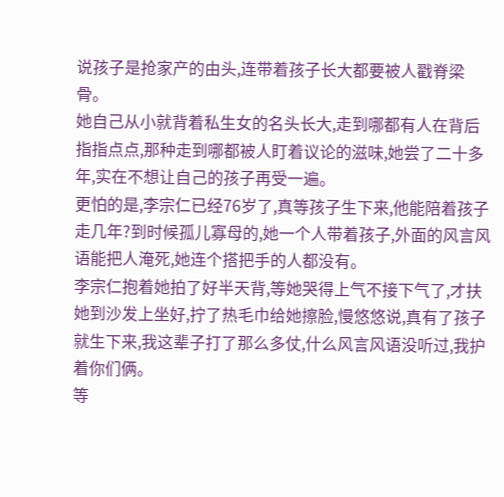说孩子是抢家产的由头,连带着孩子长大都要被人戳脊梁骨。
她自己从小就背着私生女的名头长大,走到哪都有人在背后指指点点,那种走到哪都被人盯着议论的滋味,她尝了二十多年,实在不想让自己的孩子再受一遍。
更怕的是,李宗仁已经76岁了,真等孩子生下来,他能陪着孩子走几年?到时候孤儿寡母的,她一个人带着孩子,外面的风言风语能把人淹死,她连个搭把手的人都没有。
李宗仁抱着她拍了好半天背,等她哭得上气不接下气了,才扶她到沙发上坐好,拧了热毛巾给她擦脸,慢悠悠说,真有了孩子就生下来,我这辈子打了那么多仗,什么风言风语没听过,我护着你们俩。
等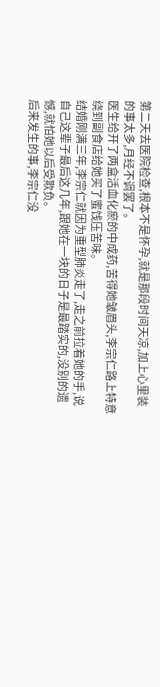第二天去医院检查,根本不是怀孕,就是那段时间天凉,加上心里装的事太多,月经不调罢了。
医生给开了两盒活血化瘀的中成药,苦得她皱眉头,李宗仁路上特意绕到副食店给她买了蜜饯压苦味。
结婚刚满三年,李宗仁就因为重型肺炎走了,走之前拉着她的手,说自己这辈子最后这几年,跟她在一块的日子是最踏实的,没别的遗憾,就怕她以后受欺负。
后来发生的事,李宗仁没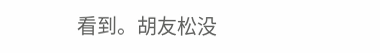看到。胡友松没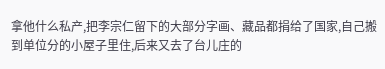拿他什么私产,把李宗仁留下的大部分字画、藏品都捐给了国家,自己搬到单位分的小屋子里住,后来又去了台儿庄的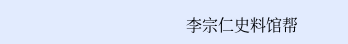李宗仁史料馆帮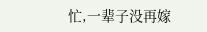忙,一辈子没再嫁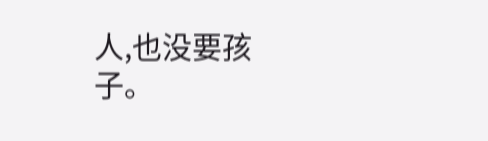人,也没要孩子。